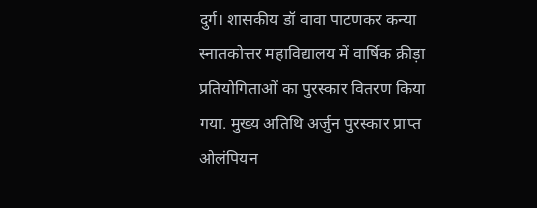दुर्ग। शासकीय डॉ वावा पाटणकर कन्या स्नातकोत्तर महाविद्यालय में वार्षिक क्रीड़ा प्रतियोगिताओं का पुरस्कार वितरण किया गया. मुख्य अतिथि अर्जुन पुरस्कार प्राप्त ओलंपियन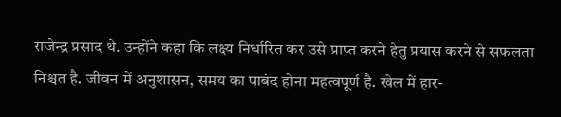राजेन्द्र प्रसाद थे. उन्होंने कहा कि लक्ष्य निर्धारित कर उसे प्राप्त करने हेतु प्रयास करने से सफलता निश्चत है. जीवन में अनुशासन, समय का पाबंद होना महत्वपूर्ण है. खेल में हार-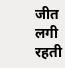जीत लगी रहती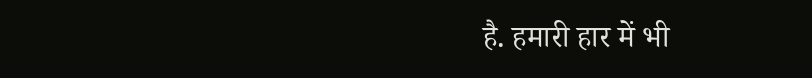है. हमारी हार में भी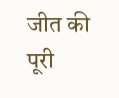जीत की पूरी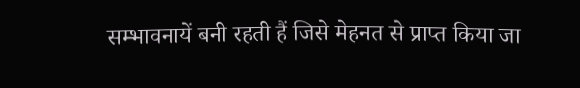सम्भावनायें बनी रहती हैं जिसे मेहनत से प्राप्त किया जा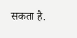सकता है.